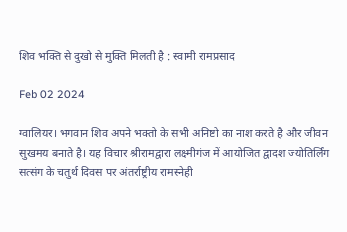शिव भक्ति से दुखो से मुक्ति मिलती है : स्वामी रामप्रसाद

Feb 02 2024

ग्वालियर। भगवान शिव अपने भक्तो के सभी अनिष्टो का नाश करते है और जीवन सुखमय बनाते है। यह विचार श्रीरामद्वारा लक्ष्मीगंज में आयोजित द्वादश ज्योतिर्लिंग सत्संग के चतुर्थ दिवस पर अंतर्राष्ट्रीय रामस्नेही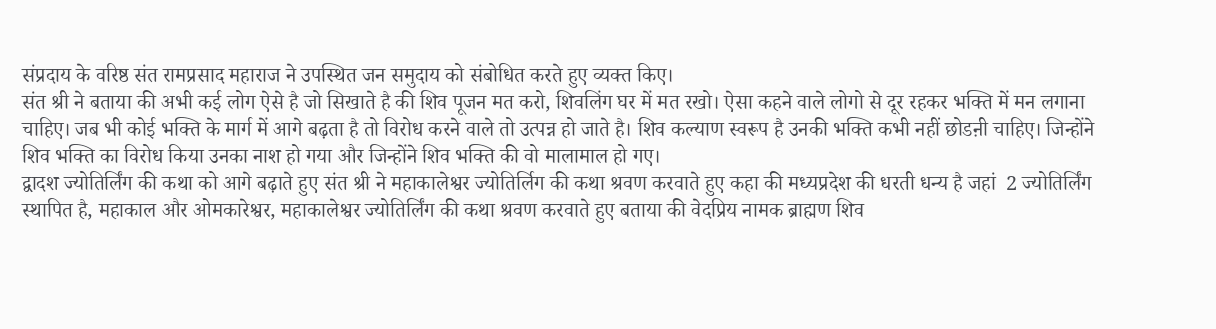संप्रदाय के वरिष्ठ संत रामप्रसाद महाराज ने उपस्थित जन समुदाय को संबोधित करते हुए व्यक्त किए।
संत श्री ने बताया की अभी कई लोग ऐसे है जो सिखाते है की शिव पूजन मत करो, शिवलिंग घर में मत रखो। ऐसा कहने वाले लोगो से दूर रहकर भक्ति में मन लगाना चाहिए। जब भी कोई भक्ति के मार्ग में आगे बढ़ता है तो विरोध करने वाले तो उत्पन्न हो जाते है। शिव कल्याण स्वरूप है उनकी भक्ति कभी नहीं छोडऩी चाहिए। जिन्होंने शिव भक्ति का विरोध किया उनका नाश हो गया और जिन्होंने शिव भक्ति की वो मालामाल हो गए।
द्वादश ज्योतिर्लिंग की कथा को आगे बढ़ाते हुए संत श्री ने महाकालेश्वर ज्योतिर्लिग की कथा श्रवण करवाते हुए कहा की मध्यप्रदेश की धरती धन्य है जहां  2 ज्योतिर्लिंग स्थापित है, महाकाल और ओमकारेश्वर, महाकालेश्वर ज्योतिर्लिंग की कथा श्रवण करवाते हुए बताया की वेदप्रिय नामक ब्राह्मण शिव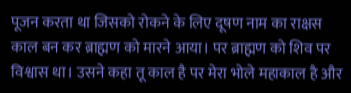पूजन करता था जिसको रोकने के लिए दूषण नाम का राक्षस काल बन कर ब्राह्मण को मारने आया। पर ब्राह्मण को शिव पर विश्वास था। उसने कहा तू काल है पर मेरा भोले महाकाल है और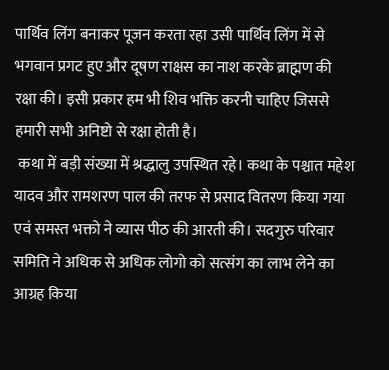पार्थिव लिंग बनाकर पूजन करता रहा उसी पार्थिव लिंग में से भगवान प्रगट हुए और दूषण राक्षस का नाश करके ब्राह्मण की रक्षा की। इसी प्रकार हम भी शिव भक्ति करनी चाहिए जिससे हमारी सभी अनिष्टो से रक्षा होती है।
 कथा में बड़ी संख्या में श्रद्धालु उपस्थित रहे। कथा के पश्चात महेश यादव और रामशरण पाल की तरफ से प्रसाद वितरण किया गया एवं समस्त भक्तो ने व्यास पीठ की आरती की। सदगुरु परिवार समिति ने अधिक से अधिक लोगो को सत्संग का लाभ लेने का आग्रह किया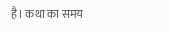है। कथा का समय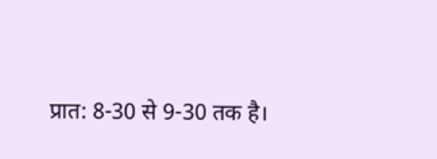प्रात: 8-30 से 9-30 तक है।